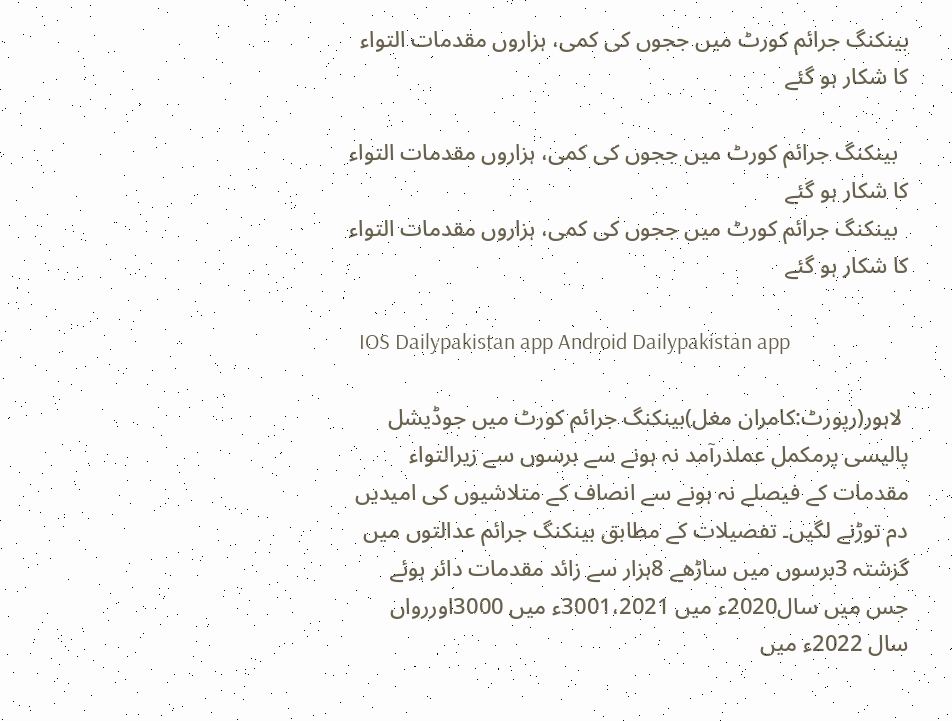بینکنگ جرائم کورٹ میں ججوں کی کمی، ہزاروں مقدمات التواء کا شکار ہو گئے

  بینکنگ جرائم کورٹ میں ججوں کی کمی، ہزاروں مقدمات التواء کا شکار ہو گئے
  بینکنگ جرائم کورٹ میں ججوں کی کمی، ہزاروں مقدمات التواء کا شکار ہو گئے

  IOS Dailypakistan app Android Dailypakistan app

 لاہور(رپورٹ:کامران مغل)بینکنگ جرائم کورٹ میں جوڈیشل پالیسی پرمکمل عملدرآمد نہ ہونے سے برسوں سے زیرالتواء مقدمات کے فیصلے نہ ہونے سے انصاف کے متلاشیوں کی امیدیں دم توڑنے لگیں۔ تفصیلات کے مطابق بینکنگ جرائم عدالتوں میں گزشتہ 3برسوں میں ساڑھے 8ہزار سے زائد مقدمات دائر ہوئے جس میں سال2020ء میں 3001،2021ء میں 3000اوررواں سال 2022ء میں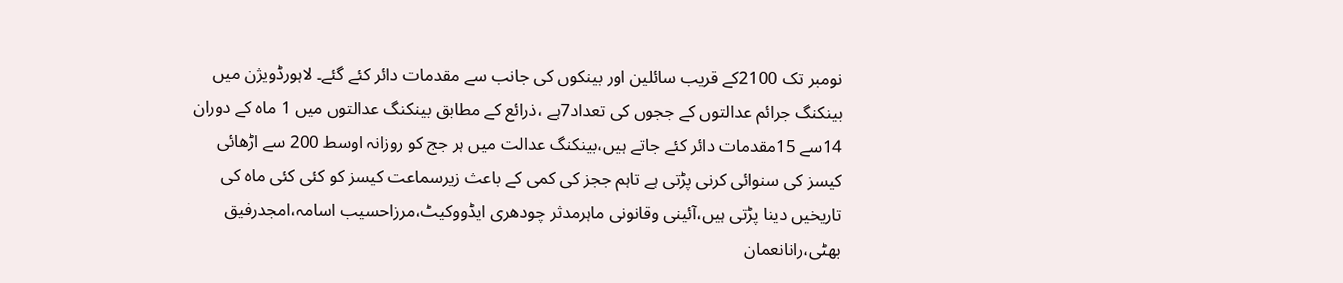نومبر تک 2100کے قریب سائلین اور بینکوں کی جانب سے مقدمات دائر کئے گئے۔ لاہورڈویژن میں بینکنگ جرائم عدالتوں کے ججوں کی تعداد7ہے ،ذرائع کے مطابق بینکنگ عدالتوں میں 1 ماہ کے دوران 14سے 15مقدمات دائر کئے جاتے ہیں،بینکنگ عدالت میں ہر جج کو روزانہ اوسط 200 سے اڑھائی کیسز کی سنوائی کرنی پڑتی ہے تاہم ججز کی کمی کے باعث زیرسماعت کیسز کو کئی کئی ماہ کی تاریخیں دینا پڑتی ہیں،آئینی وقانونی ماہرمدثر چودھری ایڈووکیٹ،مرزاحسیب اسامہ،امجدرفیق بھٹی،رانانعمان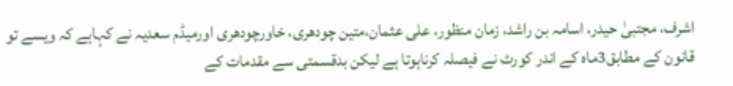اشرف، مجتبیٰ حیدر، اسامہ بن راشد، زمان منظور، علی عثمان،متین چودھری، خاورچودھری اورمیڈم سعدیہ نے کہاہے کہ ویسے تو قانون کے مطابق3ماہ کے اندر کورٹ نے فیصلہ کرناہوتا ہے لیکن بدقسمتی سے مقدمات کے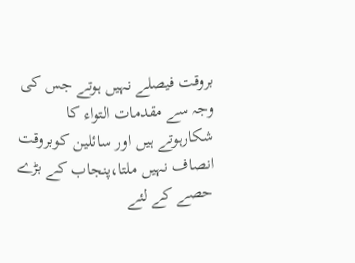بروقت فیصلے نہیں ہوتے جس کی وجہ سے مقدمات التواء کا شکارہوتے ہیں اور سائلین کوبروقت انصاف نہیں ملتا،پنجاب کے بڑے حصے کے لئے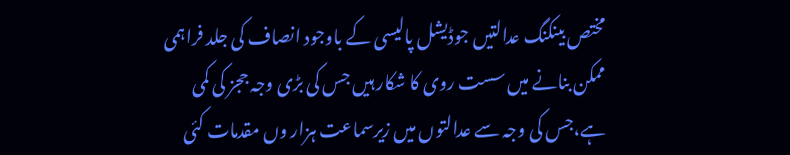مختص بینکنگ عدالتیں جوڈیشل پالیسی کے باوجود انصاف کی جلد فراہمی ممکن بنانے میں سست روی کا شکار ہیں جس کی بڑی وجہ ججز کی کمی ہے،جس کی وجہ سے عدالتوں میں زیرسماعت ہزار وں مقدمات کئی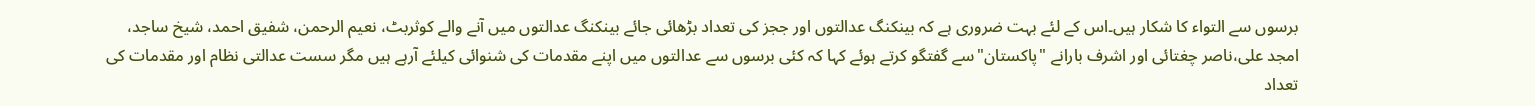برسوں سے التواء کا شکار ہیں۔اس کے لئے بہت ضروری ہے کہ بینکنگ عدالتوں اور ججز کی تعداد بڑھائی جائے بینکنگ عدالتوں میں آنے والے کوثربٹ، نعیم الرحمن، شفیق احمد، شیخ ساجد، امجد علی،ناصر چغتائی اور اشرف بارانے "پاکستان"سے گفتگو کرتے ہوئے کہا کہ کئی برسوں سے عدالتوں میں اپنے مقدمات کی شنوائی کیلئے آرہے ہیں مگر سست عدالتی نظام اور مقدمات کی تعداد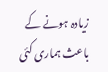زیادہ ہونے کے باعث ہماری کئی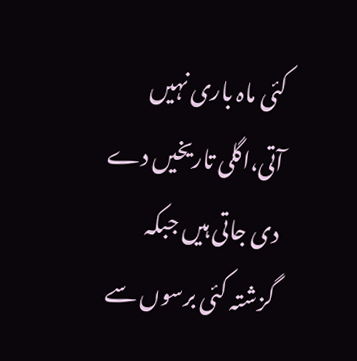کئی ماہ باری نہیں آتی،اگلی تاریخیں دے دی جاتی ہیں جبکہ گزشتہ کئی برسوں سے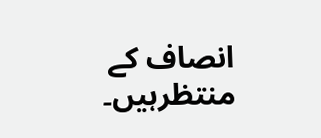انصاف کے منتظرہیں۔